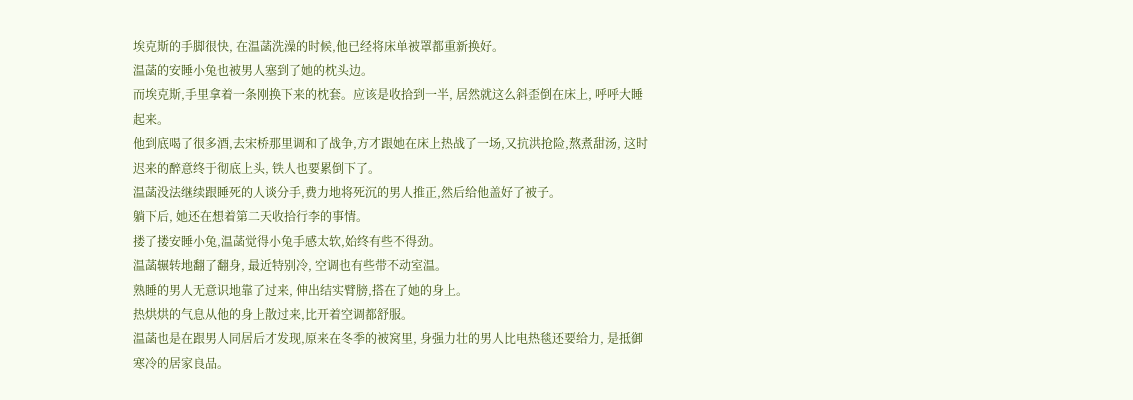埃克斯的手脚很快, 在温菡洗澡的时候,他已经将床单被罩都重新换好。
温菡的安睡小兔也被男人塞到了她的枕头边。
而埃克斯,手里拿着一条刚换下来的枕套。应该是收拾到一半, 居然就这么斜歪倒在床上, 呼呼大睡起来。
他到底喝了很多酒,去宋桥那里调和了战争,方才跟她在床上热战了一场,又抗洪抢险,熬煮甜汤, 这时迟来的醉意终于彻底上头, 铁人也要累倒下了。
温菡没法继续跟睡死的人谈分手,费力地将死沉的男人推正,然后给他盖好了被子。
躺下后, 她还在想着第二天收拾行李的事情。
搂了搂安睡小兔,温菡觉得小兔手感太软,始终有些不得劲。
温菡辗转地翻了翻身, 最近特别冷, 空调也有些带不动室温。
熟睡的男人无意识地靠了过来, 伸出结实臂膀,搭在了她的身上。
热烘烘的气息从他的身上散过来,比开着空调都舒服。
温菡也是在跟男人同居后才发现,原来在冬季的被窝里, 身强力壮的男人比电热毯还要给力, 是抵御寒冷的居家良品。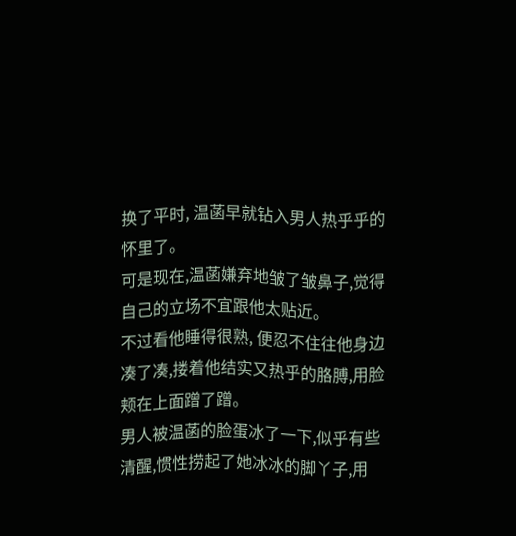换了平时, 温菡早就钻入男人热乎乎的怀里了。
可是现在,温菡嫌弃地皱了皱鼻子,觉得自己的立场不宜跟他太贴近。
不过看他睡得很熟, 便忍不住往他身边凑了凑,搂着他结实又热乎的胳膊,用脸颊在上面蹭了蹭。
男人被温菡的脸蛋冰了一下,似乎有些清醒,惯性捞起了她冰冰的脚丫子,用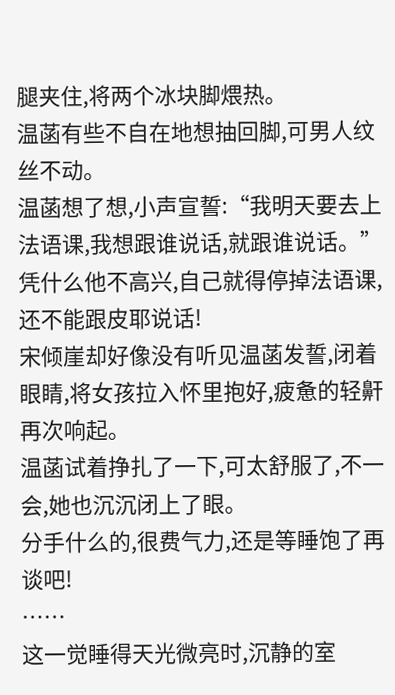腿夹住,将两个冰块脚煨热。
温菡有些不自在地想抽回脚,可男人纹丝不动。
温菡想了想,小声宣誓:“我明天要去上法语课,我想跟谁说话,就跟谁说话。”
凭什么他不高兴,自己就得停掉法语课,还不能跟皮耶说话!
宋倾崖却好像没有听见温菡发誓,闭着眼睛,将女孩拉入怀里抱好,疲惫的轻鼾再次响起。
温菡试着挣扎了一下,可太舒服了,不一会,她也沉沉闭上了眼。
分手什么的,很费气力,还是等睡饱了再谈吧!
……
这一觉睡得天光微亮时,沉静的室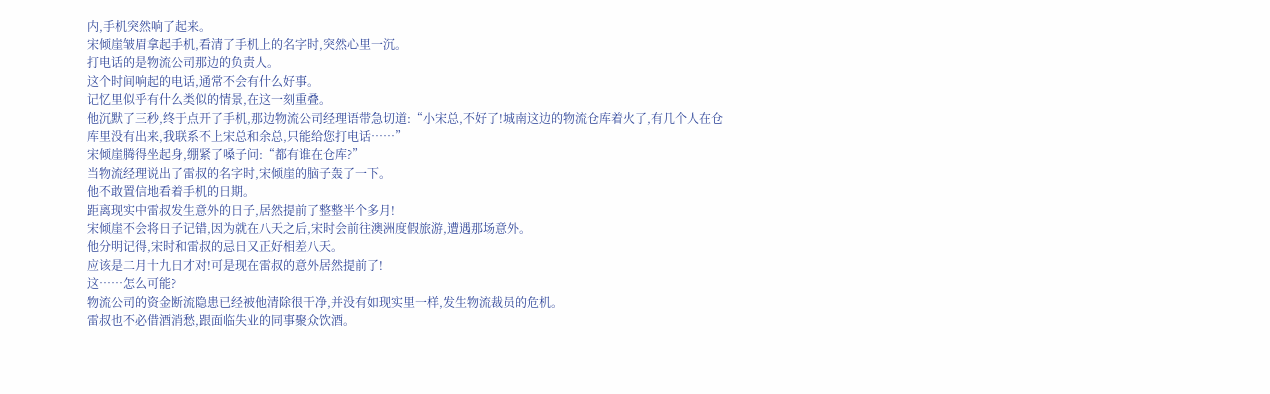内,手机突然响了起来。
宋倾崖皱眉拿起手机,看清了手机上的名字时,突然心里一沉。
打电话的是物流公司那边的负责人。
这个时间响起的电话,通常不会有什么好事。
记忆里似乎有什么类似的情景,在这一刻重叠。
他沉默了三秒,终于点开了手机,那边物流公司经理语带急切道:“小宋总,不好了!城南这边的物流仓库着火了,有几个人在仓库里没有出来,我联系不上宋总和余总,只能给您打电话……”
宋倾崖腾得坐起身,绷紧了嗓子问:“都有谁在仓库?”
当物流经理说出了雷叔的名字时,宋倾崖的脑子轰了一下。
他不敢置信地看着手机的日期。
距离现实中雷叔发生意外的日子,居然提前了整整半个多月!
宋倾崖不会将日子记错,因为就在八天之后,宋时会前往澳洲度假旅游,遭遇那场意外。
他分明记得,宋时和雷叔的忌日又正好相差八天。
应该是二月十九日才对!可是现在雷叔的意外居然提前了!
这……怎么可能?
物流公司的资金断流隐患已经被他清除很干净,并没有如现实里一样,发生物流裁员的危机。
雷叔也不必借酒消愁,跟面临失业的同事聚众饮酒。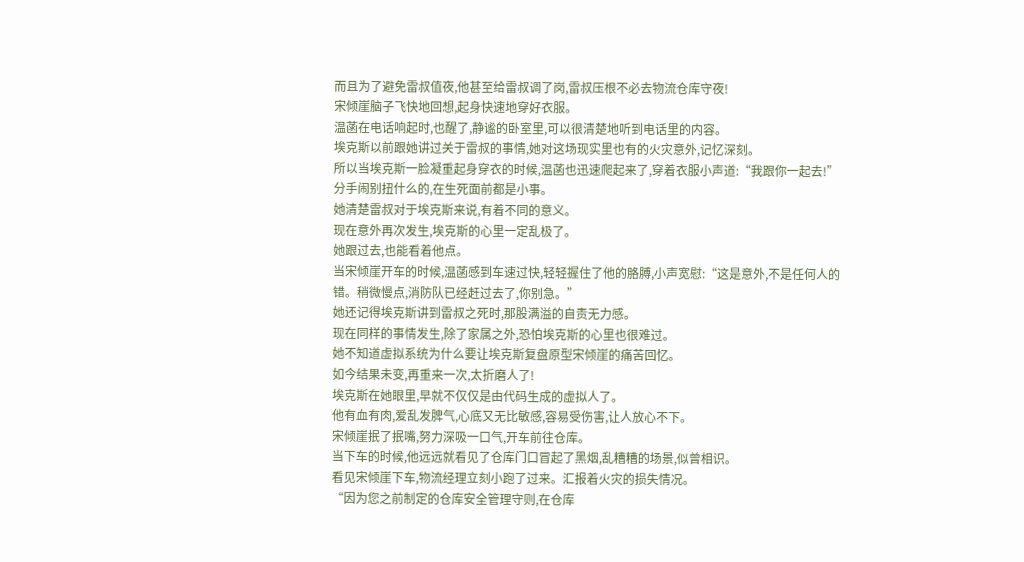而且为了避免雷叔值夜,他甚至给雷叔调了岗,雷叔压根不必去物流仓库守夜!
宋倾崖脑子飞快地回想,起身快速地穿好衣服。
温菡在电话响起时,也醒了,静谧的卧室里,可以很清楚地听到电话里的内容。
埃克斯以前跟她讲过关于雷叔的事情,她对这场现实里也有的火灾意外,记忆深刻。
所以当埃克斯一脸凝重起身穿衣的时候,温菡也迅速爬起来了,穿着衣服小声道:“我跟你一起去!”
分手闹别扭什么的,在生死面前都是小事。
她清楚雷叔对于埃克斯来说,有着不同的意义。
现在意外再次发生,埃克斯的心里一定乱极了。
她跟过去,也能看着他点。
当宋倾崖开车的时候,温菡感到车速过快,轻轻握住了他的胳膊,小声宽慰:“这是意外,不是任何人的错。稍微慢点,消防队已经赶过去了,你别急。”
她还记得埃克斯讲到雷叔之死时,那股满溢的自责无力感。
现在同样的事情发生,除了家属之外,恐怕埃克斯的心里也很难过。
她不知道虚拟系统为什么要让埃克斯复盘原型宋倾崖的痛苦回忆。
如今结果未变,再重来一次,太折磨人了!
埃克斯在她眼里,早就不仅仅是由代码生成的虚拟人了。
他有血有肉,爱乱发脾气,心底又无比敏感,容易受伤害,让人放心不下。
宋倾崖抿了抿嘴,努力深吸一口气,开车前往仓库。
当下车的时候,他远远就看见了仓库门口冒起了黑烟,乱糟糟的场景,似曾相识。
看见宋倾崖下车,物流经理立刻小跑了过来。汇报着火灾的损失情况。
“因为您之前制定的仓库安全管理守则,在仓库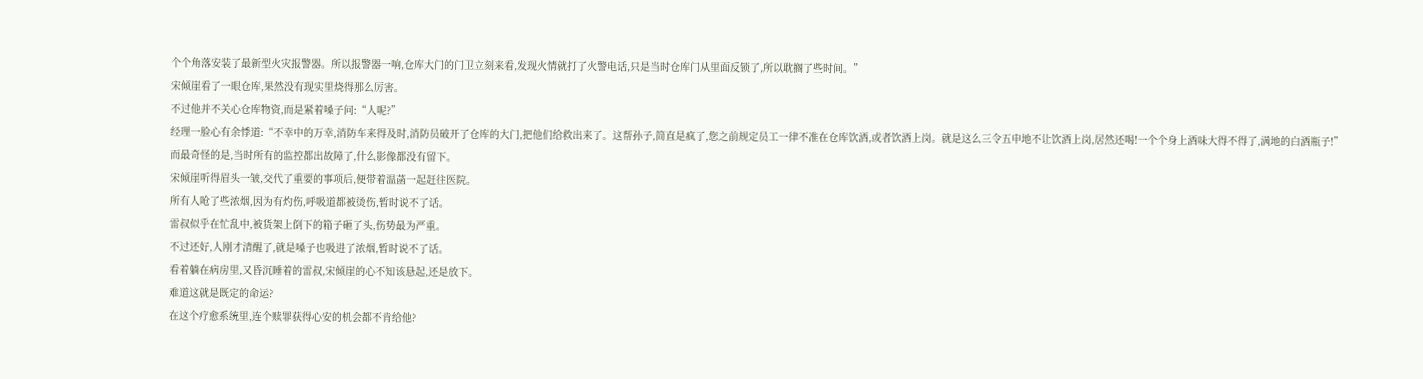个个角落安装了最新型火灾报警器。所以报警器一响,仓库大门的门卫立刻来看,发现火情就打了火警电话,只是当时仓库门从里面反锁了,所以耽搁了些时间。”
宋倾崖看了一眼仓库,果然没有现实里烧得那么厉害。
不过他并不关心仓库物资,而是紧着嗓子问:“人呢?”
经理一脸心有余悸道:“不幸中的万幸,消防车来得及时,消防员破开了仓库的大门,把他们给救出来了。这帮孙子,简直是疯了,您之前规定员工一律不准在仓库饮酒,或者饮酒上岗。就是这么三令五申地不让饮酒上岗,居然还喝!一个个身上酒味大得不得了,满地的白酒瓶子!”
而最奇怪的是,当时所有的监控都出故障了,什么影像都没有留下。
宋倾崖听得眉头一皱,交代了重要的事项后,便带着温菡一起赶往医院。
所有人呛了些浓烟,因为有灼伤,呼吸道都被烫伤,暂时说不了话。
雷叔似乎在忙乱中,被货架上倒下的箱子砸了头,伤势最为严重。
不过还好,人刚才清醒了,就是嗓子也吸进了浓烟,暂时说不了话。
看着躺在病房里,又昏沉睡着的雷叔,宋倾崖的心不知该悬起,还是放下。
难道这就是既定的命运?
在这个疗愈系统里,连个赎罪获得心安的机会都不肯给他?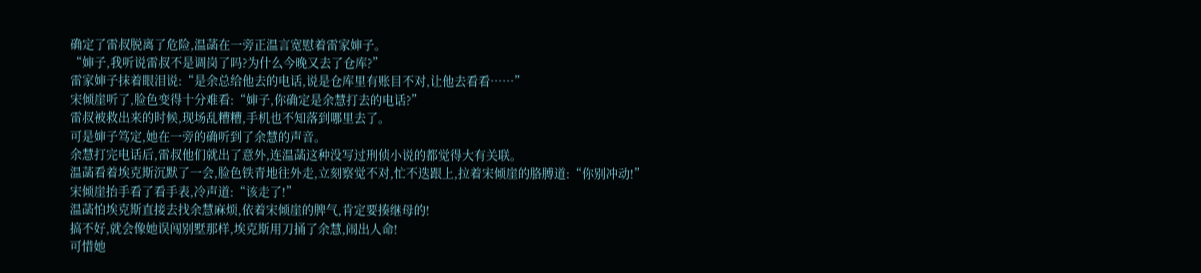确定了雷叔脱离了危险,温菡在一旁正温言宽慰着雷家婶子。
“婶子,我听说雷叔不是调岗了吗?为什么今晚又去了仓库?”
雷家婶子抹着眼泪说:“是余总给他去的电话,说是仓库里有账目不对,让他去看看……”
宋倾崖听了,脸色变得十分难看:“婶子,你确定是余慧打去的电话?”
雷叔被救出来的时候,现场乱糟糟,手机也不知落到哪里去了。
可是婶子笃定,她在一旁的确听到了余慧的声音。
余慧打完电话后,雷叔他们就出了意外,连温菡这种没写过刑侦小说的都觉得大有关联。
温菡看着埃克斯沉默了一会,脸色铁青地往外走,立刻察觉不对,忙不迭跟上,拉着宋倾崖的胳膊道:“你别冲动!”
宋倾崖抬手看了看手表,冷声道:“该走了!”
温菡怕埃克斯直接去找余慧麻烦,依着宋倾崖的脾气,肯定要揍继母的!
搞不好,就会像她误闯别墅那样,埃克斯用刀捅了余慧,闹出人命!
可惜她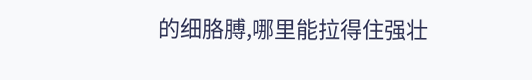的细胳膊,哪里能拉得住强壮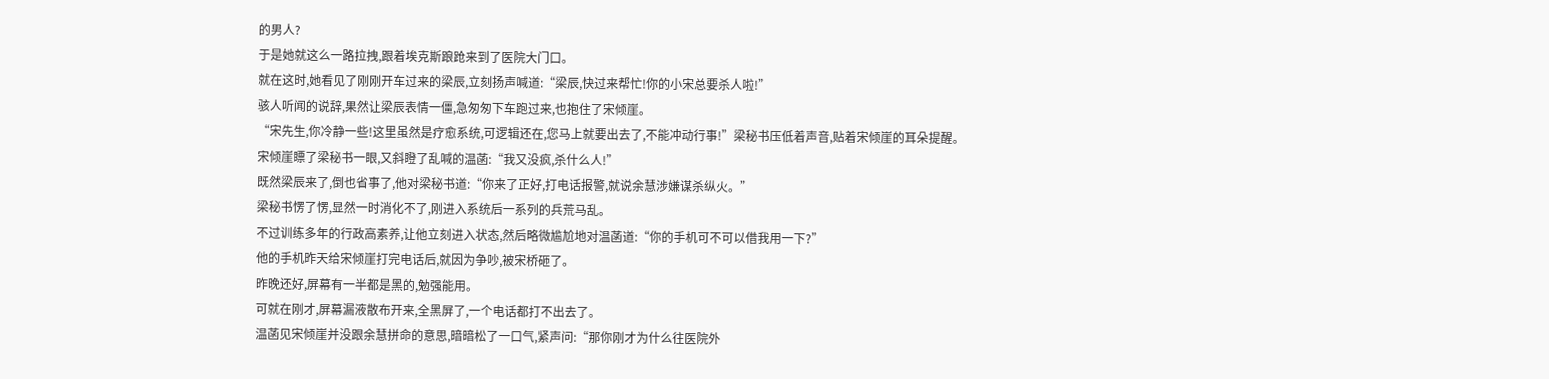的男人?
于是她就这么一路拉拽,跟着埃克斯踉跄来到了医院大门口。
就在这时,她看见了刚刚开车过来的梁辰,立刻扬声喊道:“梁辰,快过来帮忙!你的小宋总要杀人啦!”
骇人听闻的说辞,果然让梁辰表情一僵,急匆匆下车跑过来,也抱住了宋倾崖。
“宋先生,你冷静一些!这里虽然是疗愈系统,可逻辑还在,您马上就要出去了,不能冲动行事!”梁秘书压低着声音,贴着宋倾崖的耳朵提醒。
宋倾崖瞟了梁秘书一眼,又斜瞪了乱喊的温菡:“我又没疯,杀什么人!”
既然梁辰来了,倒也省事了,他对梁秘书道:“你来了正好,打电话报警,就说余慧涉嫌谋杀纵火。”
梁秘书愣了愣,显然一时消化不了,刚进入系统后一系列的兵荒马乱。
不过训练多年的行政高素养,让他立刻进入状态,然后略微尴尬地对温菡道:“你的手机可不可以借我用一下?”
他的手机昨天给宋倾崖打完电话后,就因为争吵,被宋桥砸了。
昨晚还好,屏幕有一半都是黑的,勉强能用。
可就在刚才,屏幕漏液散布开来,全黑屏了,一个电话都打不出去了。
温菡见宋倾崖并没跟余慧拼命的意思,暗暗松了一口气,紧声问:“那你刚才为什么往医院外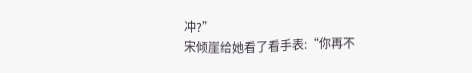冲?”
宋倾崖给她看了看手表:“你再不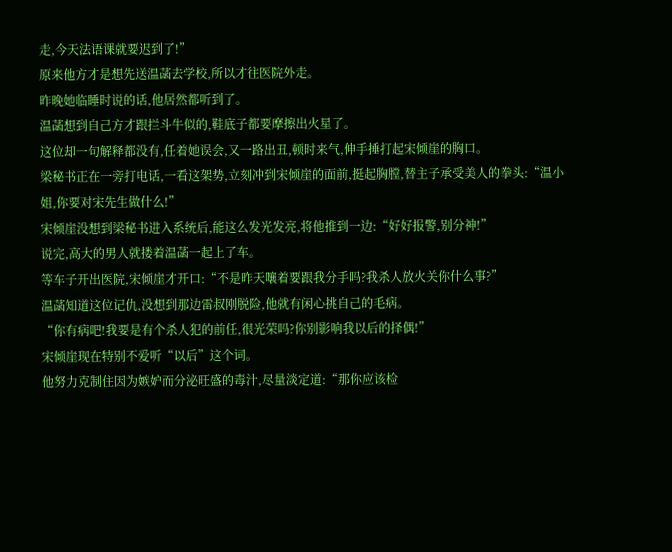走,今天法语课就要迟到了!”
原来他方才是想先送温菡去学校,所以才往医院外走。
昨晚她临睡时说的话,他居然都听到了。
温菡想到自己方才跟拦斗牛似的,鞋底子都要摩擦出火星了。
这位却一句解释都没有,任着她误会,又一路出丑,顿时来气,伸手捶打起宋倾崖的胸口。
梁秘书正在一旁打电话,一看这架势,立刻冲到宋倾崖的面前,挺起胸膛,替主子承受美人的拳头:“温小姐,你要对宋先生做什么!”
宋倾崖没想到梁秘书进入系统后,能这么发光发亮,将他推到一边:“好好报警,别分神!”
说完,高大的男人就搂着温菡一起上了车。
等车子开出医院,宋倾崖才开口:“不是昨天嚷着要跟我分手吗?我杀人放火关你什么事?”
温菡知道这位记仇,没想到那边雷叔刚脱险,他就有闲心挑自己的毛病。
“你有病吧!我要是有个杀人犯的前任,很光荣吗?你别影响我以后的择偶!”
宋倾崖现在特别不爱听“以后”这个词。
他努力克制住因为嫉妒而分泌旺盛的毒汁,尽量淡定道:“那你应该检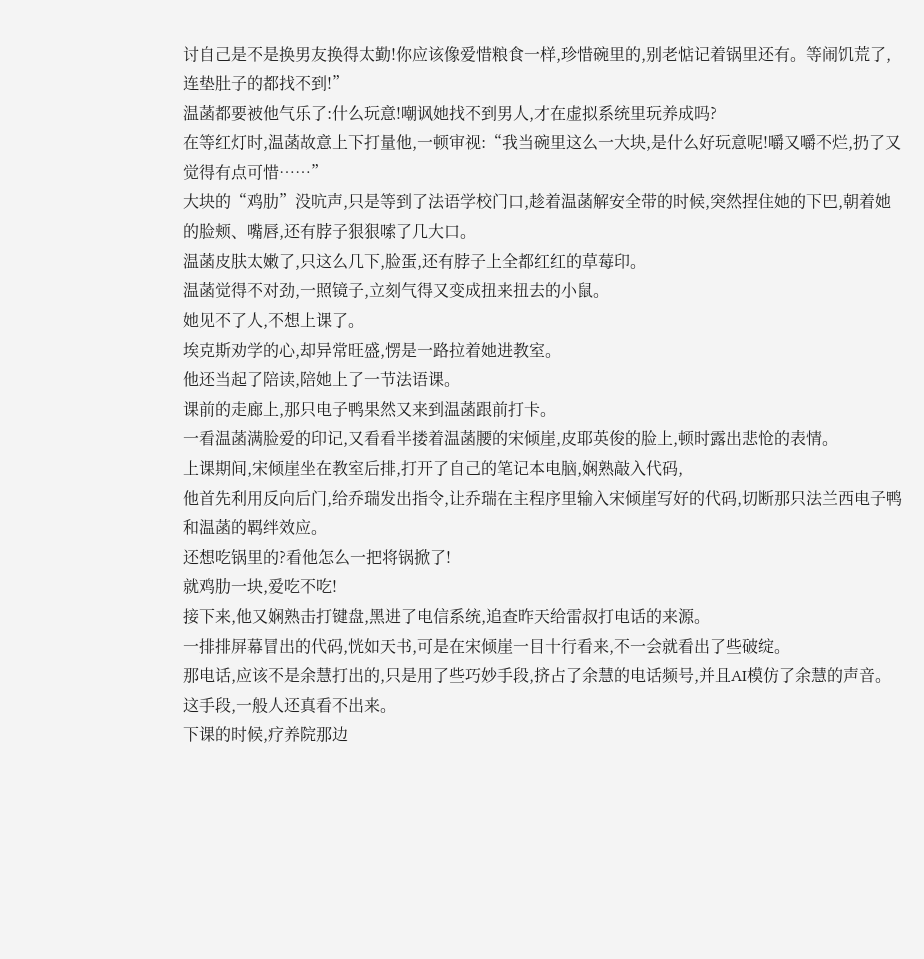讨自己是不是换男友换得太勤!你应该像爱惜粮食一样,珍惜碗里的,别老惦记着锅里还有。等闹饥荒了,连垫肚子的都找不到!”
温菡都要被他气乐了:什么玩意!嘲讽她找不到男人,才在虚拟系统里玩养成吗?
在等红灯时,温菡故意上下打量他,一顿审视:“我当碗里这么一大块,是什么好玩意呢!嚼又嚼不烂,扔了又觉得有点可惜……”
大块的“鸡肋”没吭声,只是等到了法语学校门口,趁着温菡解安全带的时候,突然捏住她的下巴,朝着她的脸颊、嘴唇,还有脖子狠狠嗦了几大口。
温菡皮肤太嫩了,只这么几下,脸蛋,还有脖子上全都红红的草莓印。
温菡觉得不对劲,一照镜子,立刻气得又变成扭来扭去的小鼠。
她见不了人,不想上课了。
埃克斯劝学的心,却异常旺盛,愣是一路拉着她进教室。
他还当起了陪读,陪她上了一节法语课。
课前的走廊上,那只电子鸭果然又来到温菡跟前打卡。
一看温菡满脸爱的印记,又看看半搂着温菡腰的宋倾崖,皮耶英俊的脸上,顿时露出悲怆的表情。
上课期间,宋倾崖坐在教室后排,打开了自己的笔记本电脑,娴熟敲入代码,
他首先利用反向后门,给乔瑞发出指令,让乔瑞在主程序里输入宋倾崖写好的代码,切断那只法兰西电子鸭和温菡的羁绊效应。
还想吃锅里的?看他怎么一把将锅掀了!
就鸡肋一块,爱吃不吃!
接下来,他又娴熟击打键盘,黑进了电信系统,追查昨天给雷叔打电话的来源。
一排排屏幕冒出的代码,恍如天书,可是在宋倾崖一目十行看来,不一会就看出了些破绽。
那电话,应该不是余慧打出的,只是用了些巧妙手段,挤占了余慧的电话频号,并且AI模仿了余慧的声音。
这手段,一般人还真看不出来。
下课的时候,疗养院那边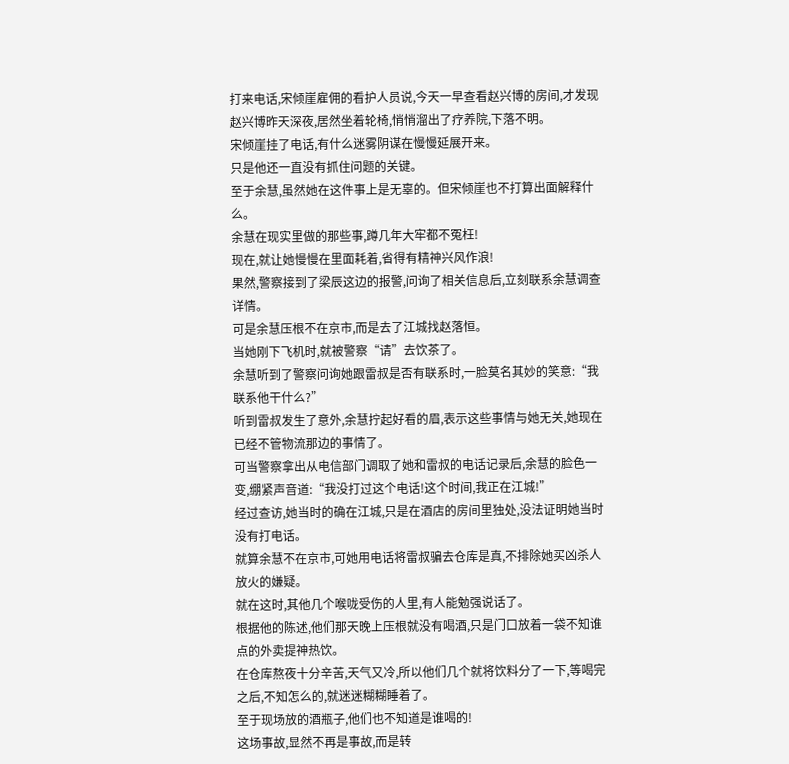打来电话,宋倾崖雇佣的看护人员说,今天一早查看赵兴博的房间,才发现赵兴博昨天深夜,居然坐着轮椅,悄悄溜出了疗养院,下落不明。
宋倾崖挂了电话,有什么迷雾阴谋在慢慢延展开来。
只是他还一直没有抓住问题的关键。
至于余慧,虽然她在这件事上是无辜的。但宋倾崖也不打算出面解释什么。
余慧在现实里做的那些事,蹲几年大牢都不冤枉!
现在,就让她慢慢在里面耗着,省得有精神兴风作浪!
果然,警察接到了梁辰这边的报警,问询了相关信息后,立刻联系余慧调查详情。
可是余慧压根不在京市,而是去了江城找赵落恒。
当她刚下飞机时,就被警察“请”去饮茶了。
余慧听到了警察问询她跟雷叔是否有联系时,一脸莫名其妙的笑意:“我联系他干什么?”
听到雷叔发生了意外,余慧拧起好看的眉,表示这些事情与她无关,她现在已经不管物流那边的事情了。
可当警察拿出从电信部门调取了她和雷叔的电话记录后,余慧的脸色一变,绷紧声音道:“我没打过这个电话!这个时间,我正在江城!”
经过查访,她当时的确在江城,只是在酒店的房间里独处,没法证明她当时没有打电话。
就算余慧不在京市,可她用电话将雷叔骗去仓库是真,不排除她买凶杀人放火的嫌疑。
就在这时,其他几个喉咙受伤的人里,有人能勉强说话了。
根据他的陈述,他们那天晚上压根就没有喝酒,只是门口放着一袋不知谁点的外卖提神热饮。
在仓库熬夜十分辛苦,天气又冷,所以他们几个就将饮料分了一下,等喝完之后,不知怎么的,就迷迷糊糊睡着了。
至于现场放的酒瓶子,他们也不知道是谁喝的!
这场事故,显然不再是事故,而是转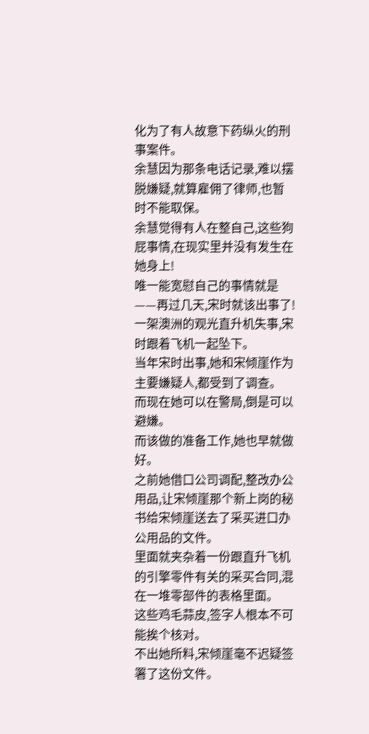化为了有人故意下药纵火的刑事案件。
余慧因为那条电话记录,难以摆脱嫌疑,就算雇佣了律师,也暂时不能取保。
余慧觉得有人在整自己,这些狗屁事情,在现实里并没有发生在她身上!
唯一能宽慰自己的事情就是——再过几天,宋时就该出事了!
一架澳洲的观光直升机失事,宋时跟着飞机一起坠下。
当年宋时出事,她和宋倾崖作为主要嫌疑人,都受到了调查。
而现在她可以在警局,倒是可以避嫌。
而该做的准备工作,她也早就做好。
之前她借口公司调配,整改办公用品,让宋倾崖那个新上岗的秘书给宋倾崖送去了采买进口办公用品的文件。
里面就夹杂着一份跟直升飞机的引擎零件有关的采买合同,混在一堆零部件的表格里面。
这些鸡毛蒜皮,签字人根本不可能挨个核对。
不出她所料,宋倾崖毫不迟疑签署了这份文件。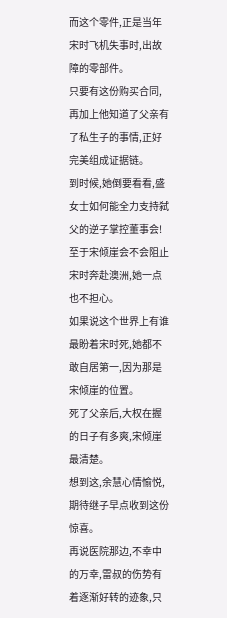而这个零件,正是当年宋时飞机失事时,出故障的零部件。
只要有这份购买合同,再加上他知道了父亲有了私生子的事情,正好完美组成证据链。
到时候,她倒要看看,盛女士如何能全力支持弑父的逆子掌控董事会!
至于宋倾崖会不会阻止宋时奔赴澳洲,她一点也不担心。
如果说这个世界上有谁最盼着宋时死,她都不敢自居第一,因为那是宋倾崖的位置。
死了父亲后,大权在握的日子有多爽,宋倾崖最清楚。
想到这,余慧心情愉悦,期待继子早点收到这份惊喜。
再说医院那边,不幸中的万幸,雷叔的伤势有着逐渐好转的迹象,只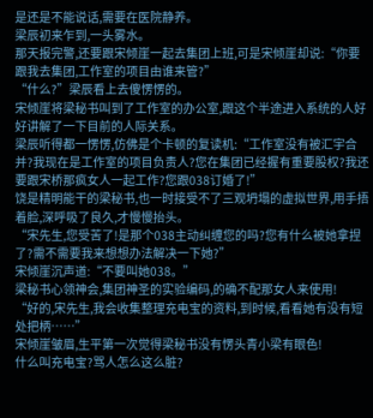是还是不能说话,需要在医院静养。
梁辰初来乍到,一头雾水。
那天报完警,还要跟宋倾崖一起去集团上班,可是宋倾崖却说:“你要跟我去集团,工作室的项目由谁来管?”
“什么?”梁辰看上去傻愣愣的。
宋倾崖将梁秘书叫到了工作室的办公室,跟这个半途进入系统的人好好讲解了一下目前的人际关系。
梁辰听得都一愣愣,仿佛是个卡顿的复读机:“工作室没有被汇宇合并?我现在是工作室的项目负责人?您在集团已经握有重要股权?我还要跟宋桥那疯女人一起工作?您跟038订婚了!”
饶是精明能干的梁秘书,也一时接受不了三观坍塌的虚拟世界,用手捂着脸,深呼吸了良久,才慢慢抬头。
“宋先生,您受苦了!是那个038主动纠缠您的吗?您有什么被她拿捏了?需不需要我来想想办法解决一下她?”
宋倾崖沉声道:“不要叫她038。”
梁秘书心领神会,集团神圣的实验编码,的确不配那女人来使用!
“好的,宋先生,我会收集整理充电宝的资料,到时候,看看她有没有短处把柄……”
宋倾崖皱眉,生平第一次觉得梁秘书没有愣头青小梁有眼色!
什么叫充电宝?骂人怎么这么脏?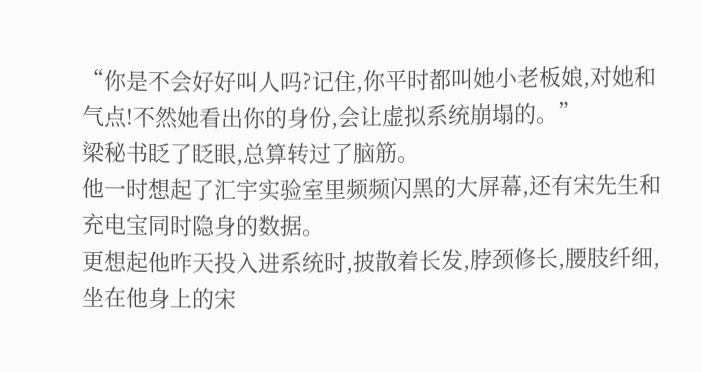“你是不会好好叫人吗?记住,你平时都叫她小老板娘,对她和气点!不然她看出你的身份,会让虚拟系统崩塌的。”
梁秘书眨了眨眼,总算转过了脑筋。
他一时想起了汇宇实验室里频频闪黑的大屏幕,还有宋先生和充电宝同时隐身的数据。
更想起他昨天投入进系统时,披散着长发,脖颈修长,腰肢纤细,坐在他身上的宋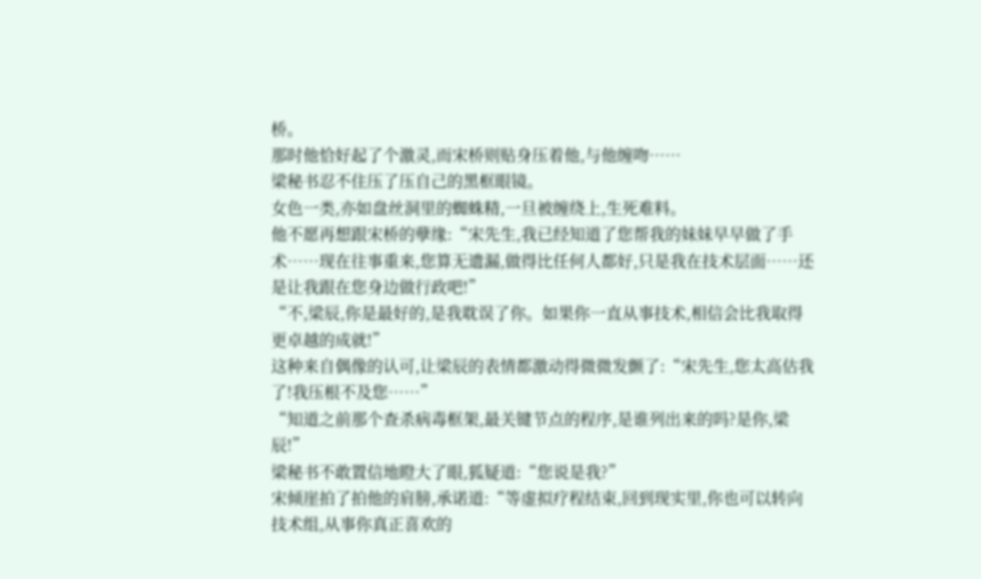桥。
那时他恰好起了个激灵,而宋桥则贴身压着他,与他缠吻……
梁秘书忍不住压了压自己的黑框眼镜。
女色一类,亦如盘丝洞里的蜘蛛精,一旦被缠绕上,生死难料。
他不愿再想跟宋桥的孽缘:“宋先生,我已经知道了您帮我的妹妹早早做了手术……现在往事重来,您算无遗漏,做得比任何人都好,只是我在技术层面……还是让我跟在您身边做行政吧!”
“不,梁辰,你是最好的,是我耽误了你。如果你一直从事技术,相信会比我取得更卓越的成就!”
这种来自偶像的认可,让梁辰的表情都激动得微微发颤了:“宋先生,您太高估我了!我压根不及您……”
“知道之前那个查杀病毒框架,最关键节点的程序,是谁列出来的吗?是你,梁辰!”
梁秘书不敢置信地瞪大了眼,狐疑道:“您说是我?”
宋倾崖拍了拍他的肩膀,承诺道:“等虚拟疗程结束,回到现实里,你也可以转向技术组,从事你真正喜欢的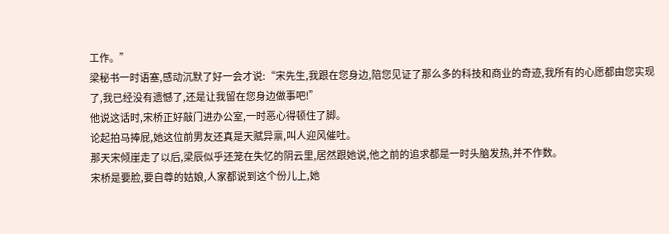工作。”
梁秘书一时语塞,感动沉默了好一会才说:“宋先生,我跟在您身边,陪您见证了那么多的科技和商业的奇迹,我所有的心愿都由您实现了,我已经没有遗憾了,还是让我留在您身边做事吧!”
他说这话时,宋桥正好敲门进办公室,一时恶心得顿住了脚。
论起拍马捧屁,她这位前男友还真是天赋异禀,叫人迎风催吐。
那天宋倾崖走了以后,梁辰似乎还笼在失忆的阴云里,居然跟她说,他之前的追求都是一时头脑发热,并不作数。
宋桥是要脸,要自尊的姑娘,人家都说到这个份儿上,她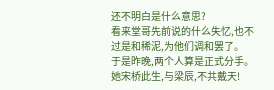还不明白是什么意思?
看来堂哥先前说的什么失忆,也不过是和稀泥,为他们调和罢了。
于是昨晚,两个人算是正式分手。
她宋桥此生,与梁辰,不共戴天!